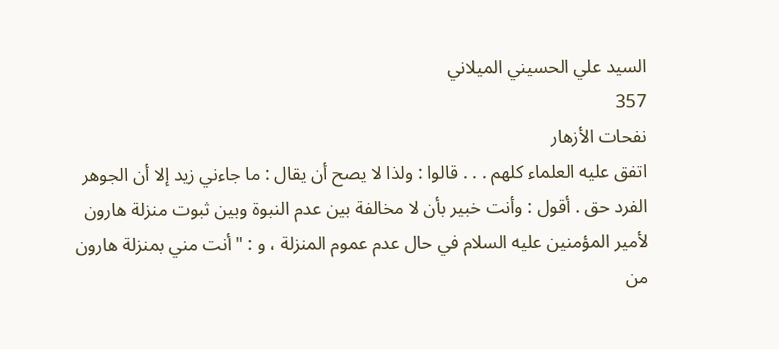السيد علي الحسيني الميلاني
357
نفحات الأزهار
اتفق عليه العلماء كلهم . . . قالوا : ولذا لا يصح أن يقال : ما جاءني زيد إلا أن الجوهر الفرد حق . أقول : وأنت خبير بأن لا مخالفة بين عدم النبوة وبين ثبوت منزلة هارون لأمير المؤمنين عليه السلام في حال عدم عموم المنزلة ، و : " أنت مني بمنزلة هارون من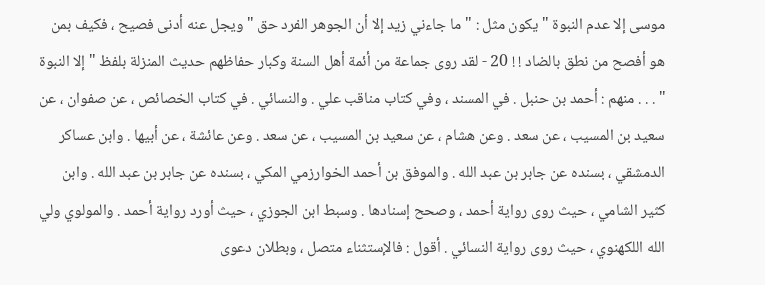موسى إلا عدم النبوة " يكون مثل : " ما جاءني زيد إلا أن الجوهر الفرد حق " ويجل عنه أدنى فصيح ، فكيف بمن هو أفصح من نطق بالضاد ! ! 20 - لقد روى جماعة من أئمة أهل السنة وكبار حفاظهم حديث المنزلة بلفظ " إلا النبوة " . . . منهم : أحمد بن حنبل . في المسند ، وفي كتاب مناقب علي . والنسائي . في كتاب الخصائص ، عن صفوان ، عن سعيد بن المسيب ، عن سعد . وعن هشام ، عن سعيد بن المسيب ، عن سعد . وعن عائشة ، عن أبيها . وابن عساكر الدمشقي ، بسنده عن جابر بن عبد الله . والموفق بن أحمد الخوارزمي المكي ، بسنده عن جابر بن عبد الله . وابن كثير الشامي ، حيث روى رواية أحمد ، وصحح إسنادها . وسبط ابن الجوزي ، حيث أورد رواية أحمد . والمولوي ولي الله اللكهنوي ، حيث روى رواية النسائي . أقول : فالإستثناء متصل ، وبطلان دعوى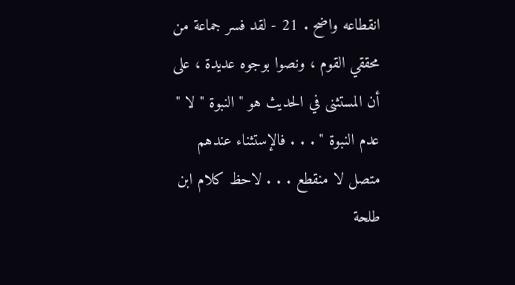انقطاعه واضح . 21 - لقد فسر جماعة من محققي القوم ، ونصوا بوجوه عديدة ، على أن المستثنى في الحديث هو " النبوة " لا " عدم النبوة " . . . فالإستثناء عندهم متصل لا منقطع . . . لاحظ كلام ابن طلحة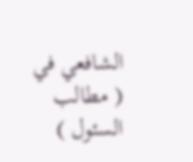الشافعي في ( مطالب السئول )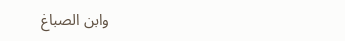وابن الصباغ